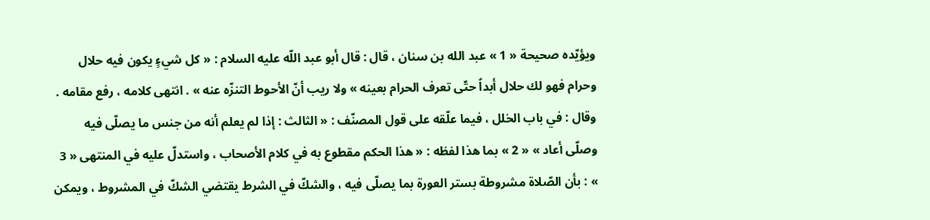ويؤيّده صحيحة « 1 » عبد الله بن سنان ، قال : قال أبو عبد اللّه عليه السلام : « كل شيءٍ يكون فيه حلال وحرام فهو لك حلال أبداً حتّى تعرف الحرام بعينه » ولا ريب أنّ الأحوط التنزّه عنه » . انتهى كلامه ، رفع مقامه .
وقال : في باب الخلل ، فيما علّقه على قول المصنّف : « الثالث : إذا لم يعلم أنه من جنس ما يصلّى فيه وصلّى أعاد » « 2 » بما هذا لفظه : « هذا الحكم مقطوع به في كلام الأصحاب ، واستدلّ عليه في المنتهى « 3 » : بأن الصّلاة مشروطة بستر العورة بما يصلّى فيه ، والشكّ في الشرط يقتضي الشكّ في المشروط ، ويمكن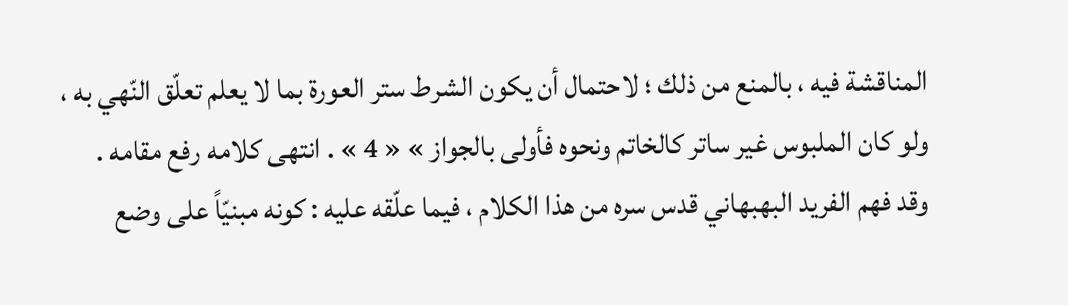المناقشة فيه ، بالمنع من ذلك ؛ لاحتمال أن يكون الشرط ستر العورة بما لا يعلم تعلّق النّهي به ، ولو كان الملبوس غير ساتر كالخاتم ونحوه فأولى بالجواز » « 4 » . انتهى كلامه رفع مقامه .
وقد فهم الفريد البهبهاني قدس سره من هذا الكلام ، فيما علّقه عليه : كونه مبنيّاً على وضع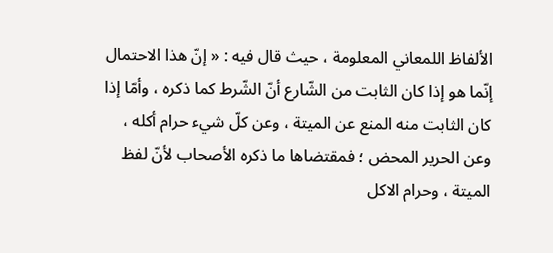الألفاظ اللمعاني المعلومة ، حيث قال فيه : « إنّ هذا الاحتمال إنّما هو إذا كان الثابت من الشّارع أنّ الشّرط كما ذكره ، وأمّا إذا كان الثابت منه المنع عن الميتة ، وعن كلّ شيء حرام أكله ، وعن الحرير المحض ؛ فمقتضاها ما ذكره الأصحاب لأنّ لفظ الميتة ، وحرام الاكل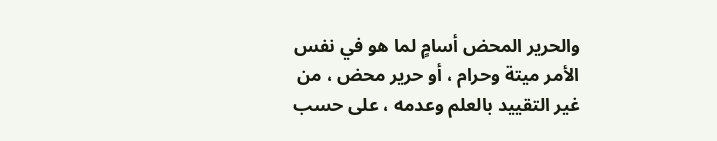والحرير المحض أسامٍ لما هو في نفس الأمر ميتة وحرام ، أو حرير محض ، من غير التقييد بالعلم وعدمه ، على حسب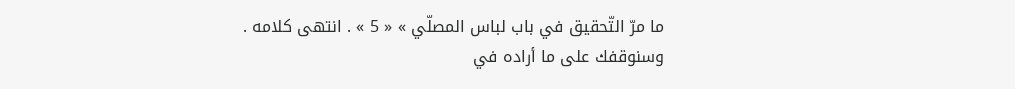ما مرّ التّحقيق في باب لباس المصلّي » « 5 » . انتهى كلامه .
وسنوقفك على ما أراده في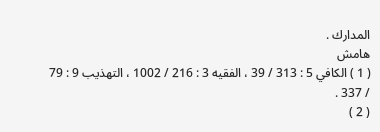المدارك .
هامش
( 1 ) الكافي 5 : 313 / 39 ، الفقيه 3 : 216 / 1002 ، التهذيب 9 : 79 / 337 .
( 2 )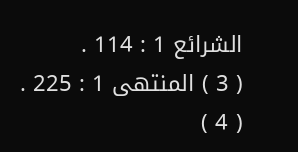الشرائع 1 : 114 .
( 3 ) المنتهى 1 : 225 .
( 4 )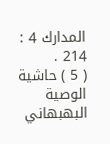المدارك 4 : 214 .
( 5 ) حاشية الوصية البهبهاني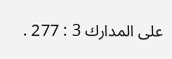على المدارك 3 : 277 .